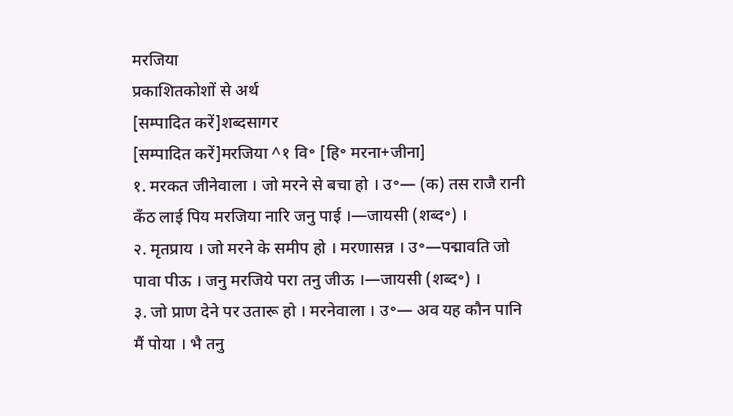मरजिया
प्रकाशितकोशों से अर्थ
[सम्पादित करें]शब्दसागर
[सम्पादित करें]मरजिया ^१ वि॰ [हि॰ मरना+जीना]
१. मरकत जीनेवाला । जो मरने से बचा हो । उ॰— (क) तस राजै रानी कँठ लाई पिय मरजिया नारि जनु पाई ।—जायसी (शब्द॰) ।
२. मृतप्राय । जो मरने के समीप हो । मरणासन्न । उ॰—पद्मावति जो पावा पीऊ । जनु मरजिये परा तनु जीऊ ।—जायसी (शब्द॰) ।
३. जो प्राण देने पर उतारू हो । मरनेवाला । उ॰— अव यह कौन पानि मैं पोया । भै तनु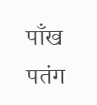पाँख पतंग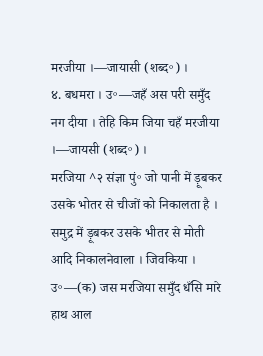मरजीया ।—जायासी (शब्द॰) ।
४. बधमरा । उ॰—जहँ अस परी समुँद नग दीया । तेहि किम जिया चहँ मरजीया ।—जायसी (शब्द॰) ।
मरजिया ^२ संज्ञा पुं॰ जो पानी में ड़ूबकर उसके भोतर से चीजों को निकालता है । समुद्र में ड़ूबकर उसके भीतर से मोती आदि निकालनेवाला । जिवकिया । उ॰—(क) जस मरजिया समुँद धँसि मारे हाथ आल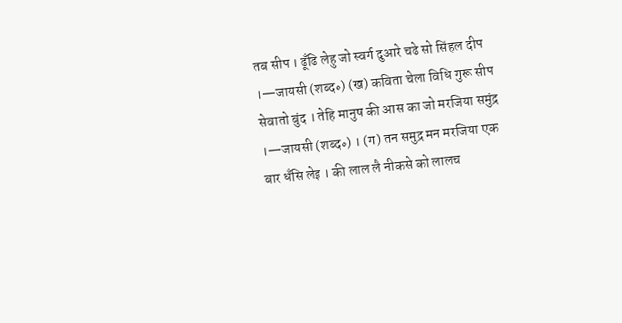तब सीप । ढूँढि लेहु जो स्वर्ग दुआरे चढे सो सिंहल दीप ।—जायसी (शब्द॰) (ख) कविता चेला विधि गुरू सीप सेवातो बुंद । तेहि मानुष की आस का जो मरजिया समुंद्र ।—जायसी (शब्द॰) । (ग) तन समुद्र मन मरजिया एक बार धँसि लेइ । की लाल लै नीकसे को लालच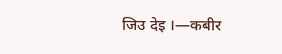जिउ देइ ।—कबीर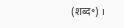(शब्द॰) ।